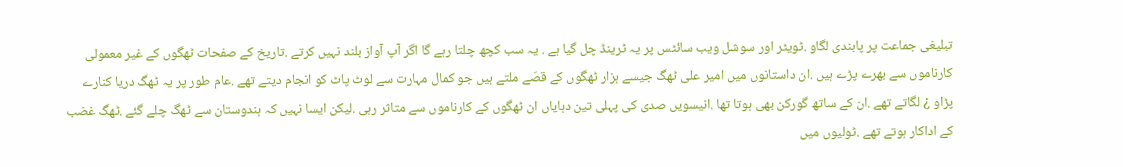تبلیغی جماعت پر پابندی لگاو .ٹویٹر اور سوشل ویب سائٹس پر یہ ٹرینڈ چل گیا ہے . یہ سب کچھ چلتا رہے گا اگر آپ آواز بلند نہیں کرتے .تاریخ کے صفحات ٹھگوں کے غیر معمولی کارناموں سے بھرے پڑے ہیں .ان داستانوں میں امیر علی ٹھگ جیسے ہزار ٹھگوں کے قصّے ملتے ہیں جو کمال مہارت سے لوٹ پاٹ کو انجام دیتے تھے .عام طور پر یہ ٹھگ دریا کنارے پڑاو ¿ لگاتے تھے .ان کے ساتھ گورکن بھی ہوتا تھا .انیسویں صدی کی پہلی تین دہایاں ان ٹھگوں کے کارناموں سے متاثر رہی .لیکن ایسا نہیں کہ ہندوستان سے ٹھگ چلے گئے .ٹھگ غضب کے اداکار ہوتے تھے .ٹولیوں میں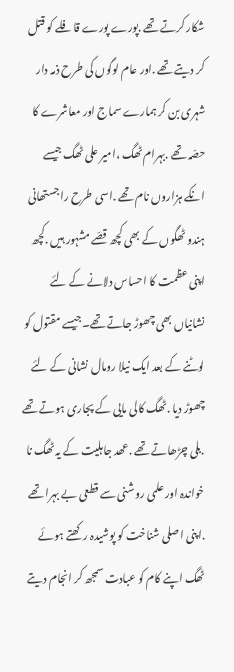شکار کرتے تھے .پورے پورے قافلے کو قتل کر دیتے تھے .اور عام لوگوں کی طرح ذمہ دار شہری بن کر ہمارے سماج اور معاشرے کا حصّہ تھے .بہرام ٹھگ ،امیر علی ٹھگ جیسے انکے ہزاروں نام تھے .اسی طرح راجستھانی ہندو ٹھگوں کے بھی کچھ قصّے مشہور ہیں .کچھ اپنی عظمت کا احساس دلانے کے لئے نشانیاں بھی چھوڑ جاتے تھے۔جیسے مقتول کو لوٹنے کے بعد ایک نیلا رومال نشانی کے لئے چھوڑ دیا .ٹھگ کالی مایی کے پجاری ہوتے تھے .بلی چڑھاتے تھے .عھد جاہلیت کے یہ ٹھگ نا خواندہ اور علمی روشنی سے قطعی بے بہرا تھے .اپنی اصلی شناخت کو پوشیدہ رکھتے ہوئے ٹھگ اپنے کام کو عبادت سمجھ کر انجام دیتے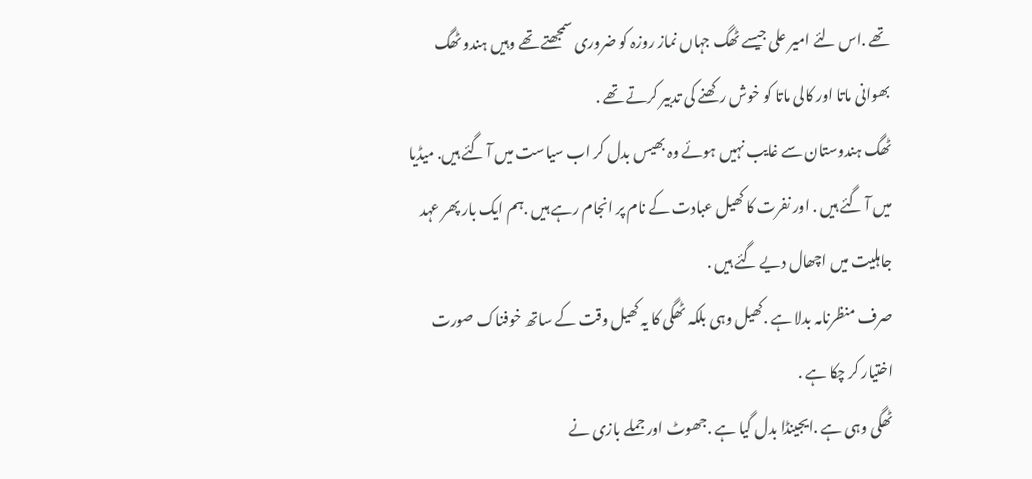تھے .اس لئے امیر علی جیسے ٹھگ جہاں نماز روزہ کو ضروری سمجھتے تھے وہیں ہندو ٹھگ بھوانی ماتا اور کالی ماتا کو خوش رکھنے کی تدبیر کرتے تھے .
ٹھگ ہندوستان سے غایب نہیں ہوئے وہ بھیس بدل کر اب سیاست میں آ گئے ہیں. میڈیا میں آ گئے ہیں . اور نفرت کا کھیل عبادت کے نام پر انجام رہے ہیں .ہم ایک بار پھر عہد جاہلیت میں اچھال دیے گئے ہیں .
صرف منظرنامہ بدلا ہے .کھیل وہی بلکہ ٹھگی کا یہ کھیل وقت کے ساتھ خوفناک صورت اختیار کر چکا ہے .
ٹھگی وہی ہے .ایجینڈا بدل گیا ہے .جھوٹ اور جملے بازی نے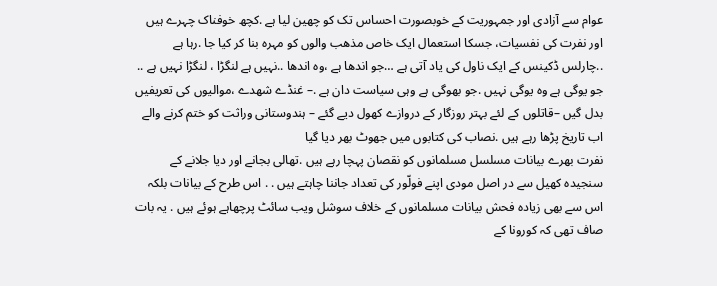عوام سے آزادی اور جمہوریت کے خوبصورت احساس تک کو چھین لیا ہے .کچھ خوفناک چہرے ہیں اور نفرت کی نفسیات، جسکا استعمال ایک خاص مذھب والوں کو مہرہ بنا کر کیا جا .رہا ہے ..چارلس ڈکینس کے ایک ناول کی یاد آتی ہے …جو اندھا ہے ،وہ اندھا ..نہیں ہے لنگڑا ، لنگڑا نہیں ہے .. جو یوگی ہے وہ یوگی نہیں .جو بھوگی ہے وہی سیاست دان ہے .– غنڈے شھدے ،موالیوں کی تعریفیں بدل گیں –قاتلوں کے لئے بہتر روزگار کے دروازے کھول دیے گئے – ہندوستانی وراثت کو ختم کرنے والے اب تاریخ پڑھا رہے ہیں .نصاب کی کتابوں میں جھوٹ بھر دیا گیا
نفرت بھرے بیانات مسلسل مسلمانوں کو نقصان پہچا رہے ہیں .تھالی بجانے اور دیا جلانے کے سنجیدہ کھیل سے در اصل مودی اپنے فولّور کی تعداد جاننا چاہتے ہیں . . اس طرح کے بیانات بلکہ اس سے بھی زیادہ فحش بیانات مسلمانوں کے خلاف سوشل ویب سائٹ پرچھاہے ہوئے ہیں . یہ بات صاف تھی کہ کورونا کے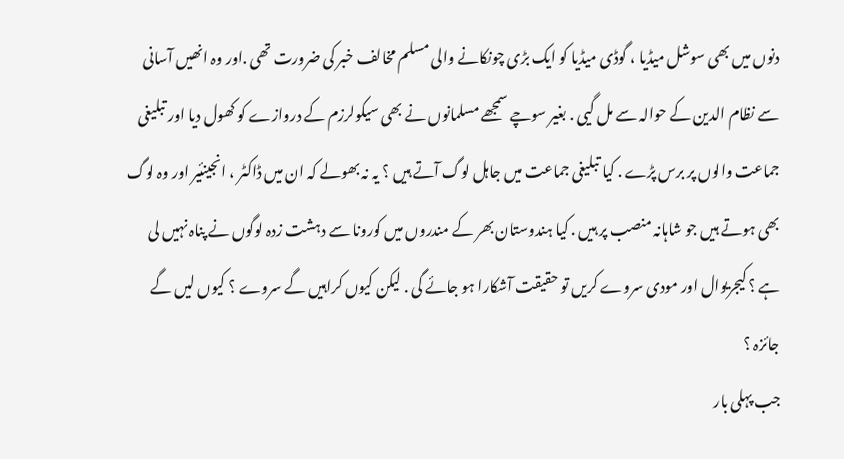دنوں میں بھی سوشل میڈیا ، گوڈی میڈیا کو ایک بڑی چونکانے والی مسلم مخالف خبر کی ضرورت تھی .اور وہ انھیں آسانی سے نظام الدین کے حوالہ سے مل گیی . بغیر سوچے سمجھے مسلمانوں نے بھی سیکولرزم کے دروازے کو کھول دیا اور تبلیغی جماعت والوں پر برس پڑے . کیا تبلیغی جماعت میں جاہل لوگ آتے ہیں ؟ یہ نہ بھولے کہ ان میں ڈاکٹر ، انجینئیر اور وہ لوگ بھی ہوتے ہیں جو شاہانہ منصب پر ہیں . کیا ہندوستان بھر کے مندروں میں کورونا سے دہشت زدہ لوگوں نے پناہ نہیں لی ہے ؟ کیجریوال اور مودی سروے کریں تو حقیقت آشکارا ہو جائے گی . لیکن کیوں کراہیں گے سروے ؟ کیوں لیں گے جائزہ ؟
جب پہلی بار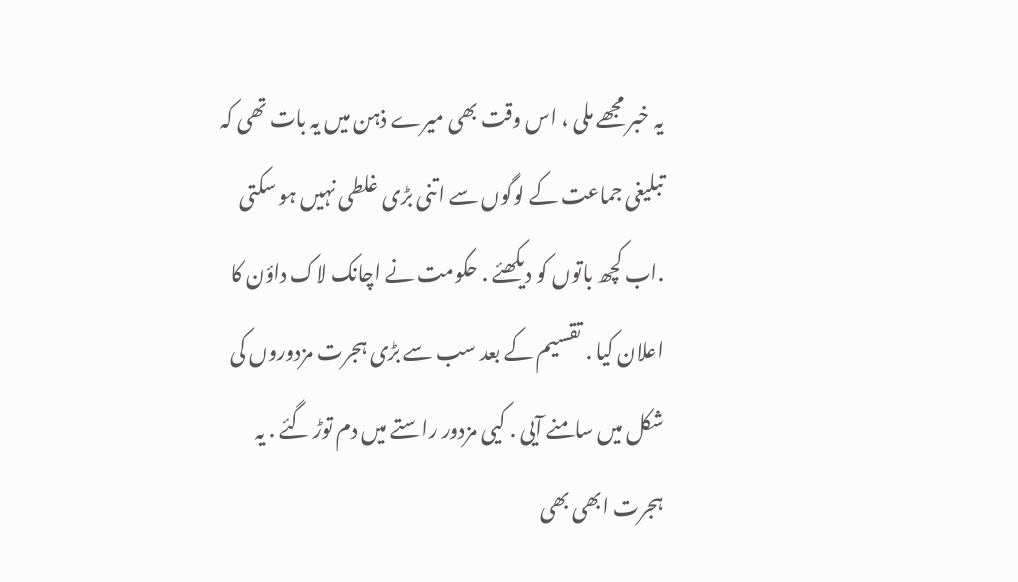یہ خبر مجھے ملی ، اس وقت بھی میرے ذہن میں یہ بات تھی کہ تبلیغی جماعت کے لوگوں سے اتنی بڑی غلطی نہیں ہو سکتی .اب کچھ باتوں کو دیکھئے . حکومت نے اچانک لاک داؤن کا اعلان کیا . تقسیم کے بعد سب سے بڑی ہجرت مزدوروں کی شکل میں سامنے آیی . کیی مزدور راستے میں دم توڑ گئے . یہ ہجرت ابھی بھی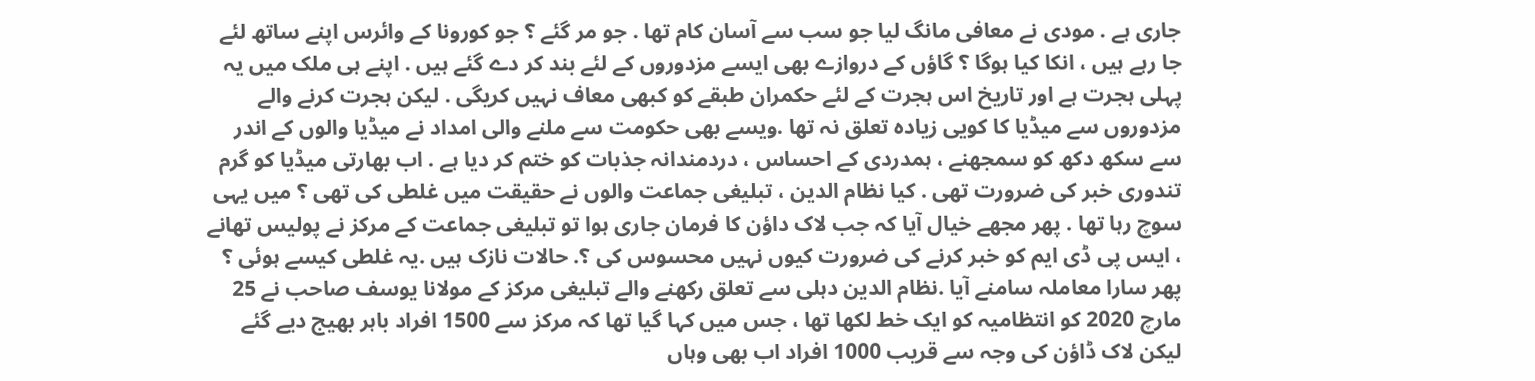جاری ہے . مودی نے معافی مانگ لیا جو سب سے آسان کام تھا . جو مر گئے ؟ جو کورونا کے وائرس اپنے ساتھ لئے جا رہے ہیں ، انکا کیا ہوگا ؟ گاؤں کے دروازے بھی ایسے مزدوروں کے لئے بند کر دے گئے ہیں . اپنے ہی ملک میں یہ پہلی ہجرت ہے اور تاریخ اس ہجرت کے لئے حکمران طبقے کو کبھی معاف نہیں کریگی . لیکن ہجرت کرنے والے مزدوروں سے میڈیا کا کویی زیادہ تعلق نہ تھا .ویسے بھی حکومت سے ملنے والی امداد نے میڈیا والوں کے اندر سے سکھ دکھ کو سمجھنے ، ہمدردی کے احساس ، دردمندانہ جذبات کو ختم کر دیا ہے . اب بھارتی میڈیا کو گرم تندوری خبر کی ضرورت تھی . کیا نظام الدین ، تبلیغی جماعت والوں نے حقیقت میں غلطی کی تھی ؟ میں یہی سوچ رہا تھا . پھر مجھے خیال آیا کہ جب لاک داؤن کا فرمان جاری ہوا تو تبلیغی جماعت کے مرکز نے پولیس تھانے ، ایس پی ڈی ایم کو خبر کرنے کی ضرورت کیوں نہیں محسوس کی ؟. حالات نازک ہیں .یہ غلطی کیسے ہوئی ؟ پھر سارا معاملہ سامنے آیا .نظام الدین دہلی سے تعلق رکھنے والے تبلیغی مرکز کے مولانا یوسف صاحب نے 25 مارچ 2020 کو انتظامیہ کو ایک خط لکھا تھا ، جس میں کہا گیا تھا کہ مرکز سے 1500 افراد باہر بھیج دیے گئے لیکن لاک ڈاؤن کی وجہ سے قریب 1000 افراد اب بھی وہاں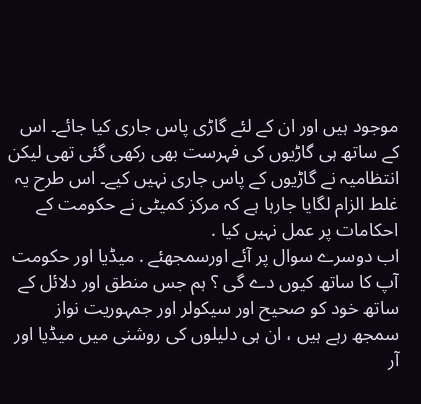موجود ہیں اور ان کے لئے گاڑی پاس جاری کیا جائے۔ اس کے ساتھ ہی گاڑیوں کی فہرست بھی رکھی گئی تھی لیکن انتظامیہ نے گاڑیوں کے پاس جاری نہیں کیے۔ اس طرح یہ غلط الزام لگایا جارہا ہے کہ مرکز کمیٹی نے حکومت کے احکامات پر عمل نہیں کیا .
اب دوسرے سوال پر آئے اورسمجھئے . میڈیا اور حکومت آپ کا ساتھ کیوں دے گی ؟ ہم جس منطق اور دلائل کے ساتھ خود کو صحیح اور سیکولر اور جمہوریت نواز سمجھ رہے ہیں ، ان ہی دلیلوں کی روشنی میں میڈیا اور آر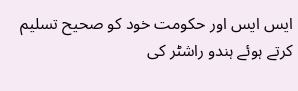ایس ایس اور حکومت خود کو صحیح تسلیم کرتے ہوئے ہندو راشٹر کی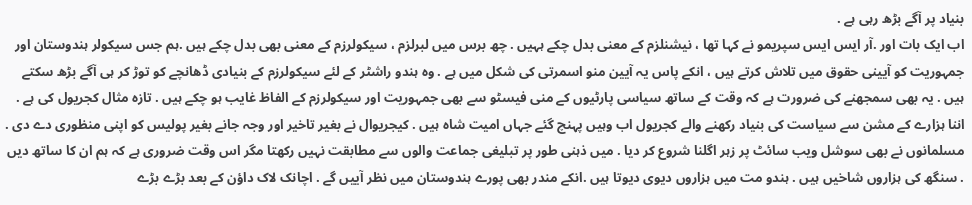بنیاد پر آگے بڑھ رہی ہے .
اب ایک بات اور .آر ایس ایس سپریمو نے کہا تھا ، نیشنلزم کے معنی بدل چکے ہہیں . چھ برس میں لبرلزم ، سیکولرزم کے معنی بھی بدل چکے ہیں .ہم جس سیکولر ہندوستان اور جمہوریت کو آیینی حقوق میں تلاش کرتے ہیں ، انکے پاس یہ آیین منو اسمرتی کی شکل میں ہے . وہ ہندو راشٹر کے لئے سیکولرزم کے بنیادی ڈھانچے کو توڑ کر ہی آگے بڑھ سکتے ہیں . یہ بھی سمجھنے کی ضرورت ہے کہ وقت کے ساتھ سیاسی پارٹیوں کے منی فیسٹو سے بھی جمہوریت اور سیکولرزم کے الفاظ غایب ہو چکے ہیں . تازہ مثال کجریول کی ہے . اننا ہزارے کے مشن سے سیاست کی بنیاد رکھنے والے کجریول اب وہیں پہنچ گئے جہاں امیت شاہ ہیں . کیجریوال نے بغیر تاخیر اور وجہ جانے بغیر پولیس کو اپنی منظوری دے دی .
مسلمانوں نے بھی سوشل ویب سائٹ پر زہر اگلنا شروع کر دیا . میں ذہنی طور پر تبلیغی جماعت والوں سے مطابقت نہیں رکھتا مگر اس وقت ضروری ہے کہ ہم ان کا ساتھ دیں . سنگھ کی ہزاروں شاخیں ہیں . ہندو مت میں ہزاروں دیوی دیوتا ہیں .انکے مندر بھی پورے ہندوستان میں نظر آییں گے . اچانک لاک داؤن کے بعد بڑے بڑے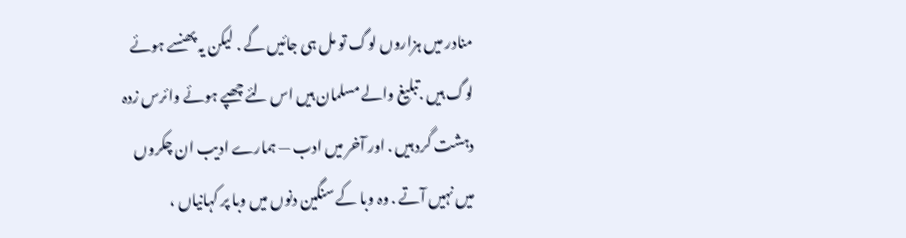منادر میں ہزاروں لوگ تو مل ہی جائیں گے . لیکن یہ پھنسے ہوئے لوگ ہیں .تبلیغ والے مسلمان ہیں اس لئے چھپے ہوئے وائرس زدہ دہشت گرد ہیں . اور آخر میں ادب — ہمارے ادیب ان چکروں میں نہیں آتے . وہ وبا کے سنگین دنوں میں وبا پر کہانیاں ،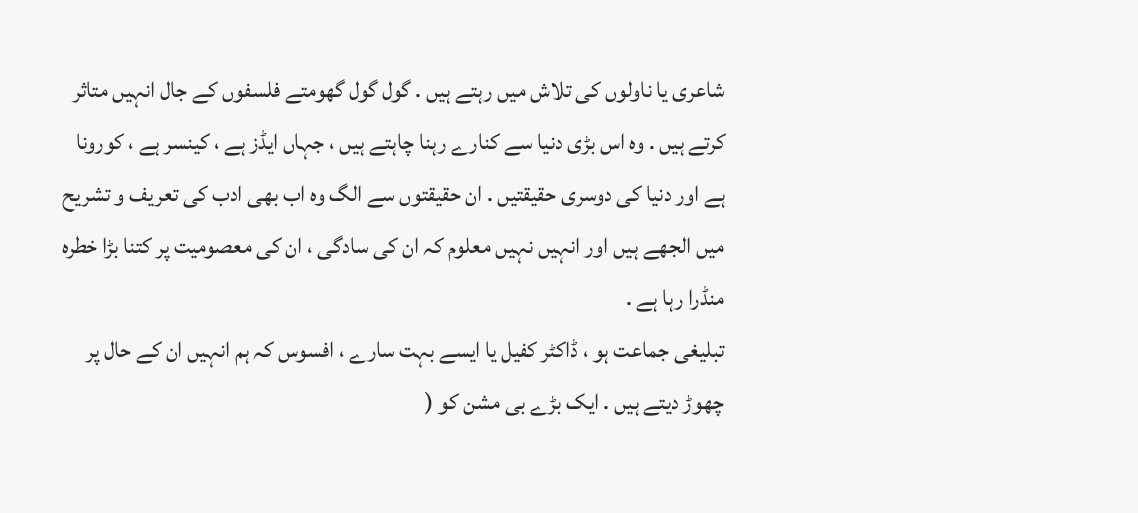شاعری یا ناولوں کی تلاش میں رہتے ہیں . گول گول گھومتے فلسفوں کے جال انہیں متاثر کرتے ہیں . وہ اس بڑی دنیا سے کنارے رہنا چاہتے ہیں ، جہاں ایڈز ہے ، کینسر ہے ، کورونا ہے اور دنیا کی دوسری حقیقتیں . ان حقیقتوں سے الگ وہ اب بھی ادب کی تعریف و تشریح میں الجھے ہیں اور انہیں نہیں معلوم کہ ان کی سادگی ، ان کی معصومیت پر کتنا بڑا خطرہ منڈرا رہا ہے .
تبلیغی جماعت ہو ، ڈاکٹر کفیل یا ایسے بہت سارے ، افسوس کہ ہم انہیں ان کے حال پر چھوڑ دیتے ہیں . ایک بڑے بی مشن کو (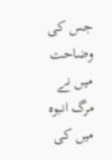جس کی وضاحت میں نے مرگ انبوہ میں کی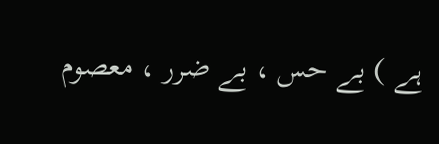ہے ) بے حس ، بے ضرر ، معصوم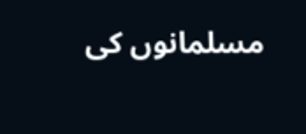مسلمانوں کی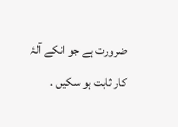ضرورت ہے جو انکے آلۂ کار ثابت ہو سکیں .